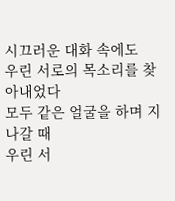시끄러운 대화 속에도
우린 서로의 목소리를 찾아내었다
모두 같은 얼굴을 하며 지나갈 때
우린 서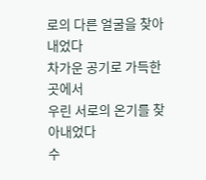로의 다른 얼굴을 찾아내었다
차가운 공기로 가득한 곳에서
우린 서로의 온기를 찾아내었다
수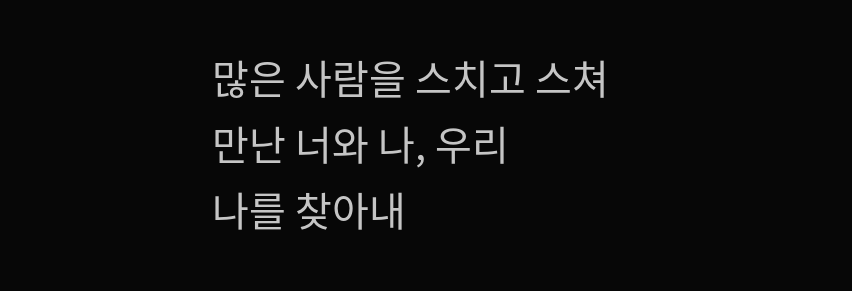많은 사람을 스치고 스쳐
만난 너와 나, 우리
나를 찾아내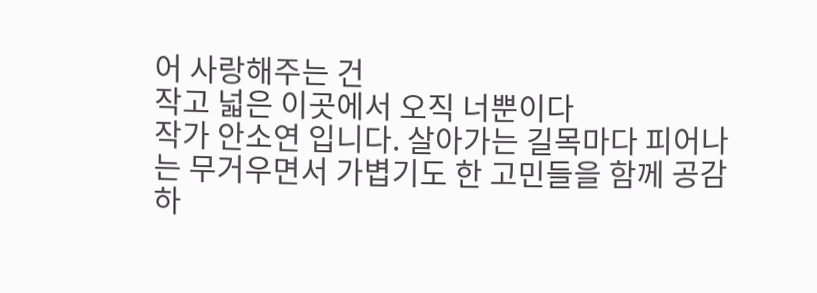어 사랑해주는 건
작고 넓은 이곳에서 오직 너뿐이다
작가 안소연 입니다. 살아가는 길목마다 피어나는 무거우면서 가볍기도 한 고민들을 함께 공감하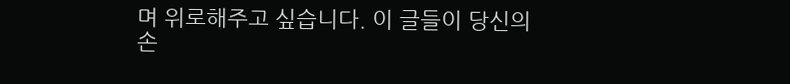며 위로해주고 싶습니다. 이 글들이 당신의 손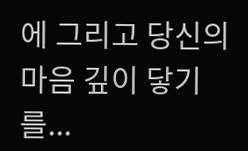에 그리고 당신의 마음 깊이 닿기를...